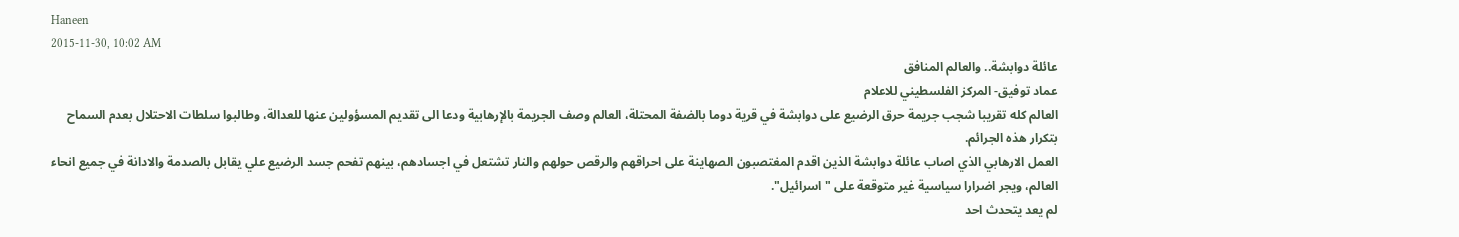Haneen
2015-11-30, 10:02 AM
عائلة دوابشة.. والعالم المنافق
عماد توفيق- المركز الفلسطيني للاعلام
العالم كله تقريبا شجب جريمة حرق الرضيع على دوابشة في قرية دوما بالضفة المحتلة، العالم وصف الجريمة بالإرهابية ودعا الى تقديم المسؤولين عنها للعدالة، وطالبوا سلطات الاحتلال بعدم السماح بتكرار هذه الجرائم.
العمل الارهابي الذي اصاب عائلة دوابشة الذين اقدم المغتصبون الصهاينة على احراقهم والرقص حولهم والنار تشتعل في اجسادهم، بينهم تفحم جسد الرضيع علي يقابل بالصدمة والادانة في جميع انحاء العالم، ويجر اضرارا سياسية غير متوقعة على "اسرائيل".
لم يعد يتحدث احد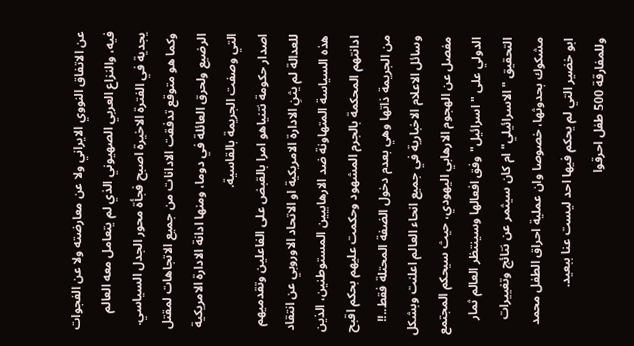عن الاتفاق النووي الايراني ولا عن معارضته ولا عن الفجوات فيه، والنزاع العربي الصهيوني الذي لم يتعامل معه العالم يجدية في الفترة الاخيرة اصبح فجأة محور الجدل السياسي.
وكما هو متوقع تدفقت الادانات من جميع الاتجاهات لمقتل الرضيع ولحرق العائلة في دوما، ومنها ادانة الادارة الامريكية التي وصفت الجريمة بالقاسية.
اصدار حكومة نتنياهو امرا بالقبض على الفاعلين وتقدميهم للعدالة لم يثنِ الادارة الامريكية او الاتحاد الاوروبي عن انتقاد هذه السياسة المتهاونة ضد الارهابيين المستوطنين، الذين ادانتهم المحكمة بالجرم المشهود وحكمت عليهم بحكم اقبح من الجريمة ذاتها وهي بعدم دخول الضفة المحتلة فقط..!!
وسائل الاعلام الاخبارية في جميع انحاء العالم اعلنت وبشكل مفصل عن الهجوم الارهابي اليهودي، حيث سيحكم المجتمع الدولي على "اسرائيل" وفق افعالها وسينتظر العالم ثمار التحقيق "الاسرائيلي" ام كان سيثمر عن نتائج وتغييرات مشكوك بحدوثها، خصوصا وان عملية احراق الطفل محمد ابو خضير التي لم يحكم فيها احد ليست عنا ببعيد.
وللمفارقة 500 طفل احرقوا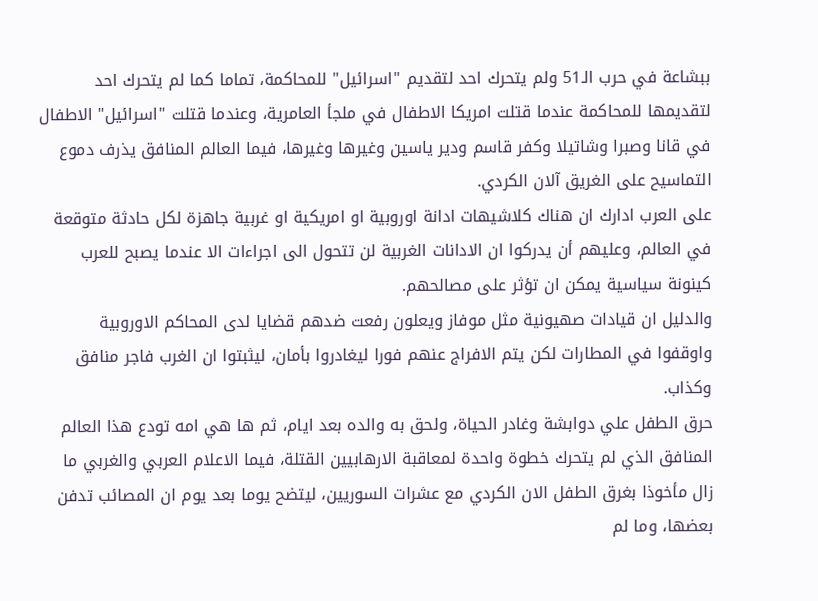ببشاعة في حرب الـ51 ولم يتحرك احد لتقديم "اسرائيل" للمحاكمة، تماما كما لم يتحرك احد لتقديمها للمحاكمة عندما قتلت امريكا الاطفال في ملجأ العامرية، وعندما قتلت "اسرائيل" الاطفال في قانا وصبرا وشاتيلا وكفر قاسم ودير ياسين وغيرها وغيرها، فيما العالم المنافق يذرف دموع التماسيح على الغريق آلان الكردي.
على العرب ادارك ان هناك كلاشيهات ادانة اوروبية او امريكية او غربية جاهزة لكل حادثة متوقعة في العالم، وعليهم أن يدركوا ان الادانات الغربية لن تتحول الى اجراءات الا عندما يصبح للعرب كينونة سياسية يمكن ان تؤثر على مصالحهم.
والدليل ان قيادات صهيونية مثل موفاز ويعلون رفعت ضدهم قضايا لدى المحاكم الاوروبية واوقفوا في المطارات لكن يتم الافراج عنهم فورا ليغادروا بأمان، ليثبتوا ان الغرب فاجر منافق وكذاب.
حرق الطفل علي دوابشة وغادر الحياة، ولحق به والده بعد ايام، ثم ها هي امه تودع هذا العالم المنافق الذي لم يتحرك خطوة واحدة لمعاقبة الارهابيين القتلة، فيما الاعلام العربي والغربي ما زال مأخوذا بغرق الطفل الان الكردي مع عشرات السوريين، ليتضح يوما بعد يوم ان المصائب تدفن بعضها، وما لم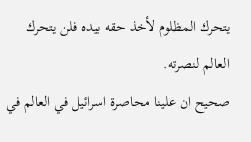يتحرك المظلوم لأخذ حقه بيده فلن يتحرك العالم لنصرته.
صحيح ان علينا محاصرة اسرائيل في العالم في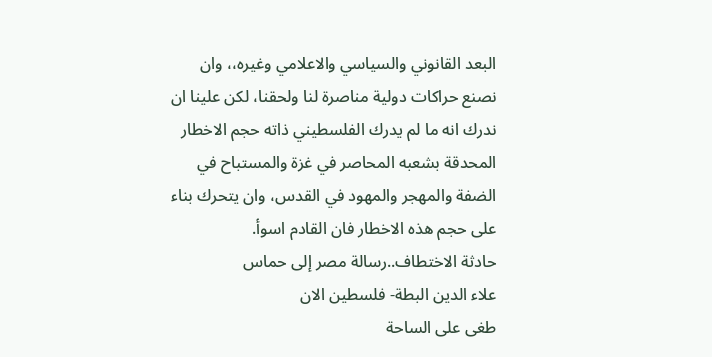البعد القانوني والسياسي والاعلامي وغيره،، وان نصنع حراكات دولية مناصرة لنا ولحقنا، لكن علينا ان ندرك انه ما لم يدرك الفلسطيني ذاته حجم الاخطار المحدقة بشعبه المحاصر في غزة والمستباح في الضفة والمهجر والمهود في القدس، وان يتحرك بناء على حجم هذه الاخطار فان القادم اسوأ.
حادثة الاختطاف..رسالة مصر إلى حماس
علاء الدين البطة- فلسطين الان
طغى على الساحة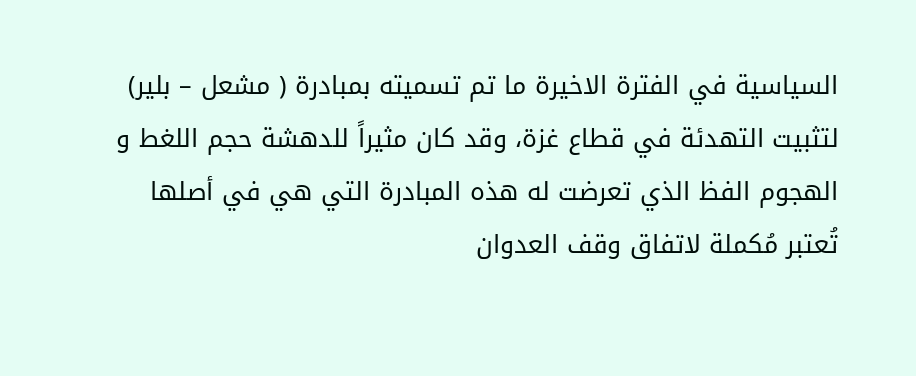السياسية في الفترة الاخيرة ما تم تسميته بمبادرة ( مشعل – بلير) لتثبيت التهدئة في قطاع غزة، وقد كان مثيراً للدهشة حجم اللغط و الهجوم الفظ الذي تعرضت له هذه المبادرة التي هي في أصلها تُعتبر مُكملة لاتفاق وقف العدوان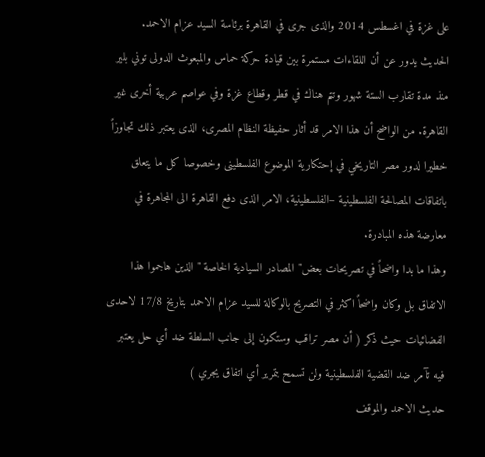على غزة في اغسطس 2014 والذى جرى في القاهرة برئاسة السيد عزام الاحمد.
الحديث يدور عن أن اللقاءات مستمرة بين قيادة حركة حماس والمبعوث الدولى توني بلير منذ مدة تقارب الستة شهور وتتم هناك في قطر وقطاع غزة وفي عواصم عربية أخرى غير القاهرة. من الواضح أن هذا الامر قد أثار حفيظة النظام المصرى، الذى يعتبر ذلك تجاوزاً خطيرا لدور مصر التاريخي في إحتكارية الموضوع الفلسطينى وخصوصا كل ما يتعلق باتفاقات المصالحة الفلسطينية –الفلسطينية، الامر الذى دفع القاهرة الى المجاهرة في معارضة هذه المبادرة.
وهذا ما بدا واضحاً في تصريحات بعض" المصادر السيادية الخاصة " الذين هاجموا هذا الاتفاق بل وكان واضحاً اكثر في التصريح بالوكالة للسيد عزام الاحمد بتاريخ 17/8 لاحدى الفضائيات حيث ذكر ( أن مصر تراقب وستكون إلى جانب السلطة ضد أي حل يعتبر فيه تآمر ضد القضية الفلسطينية ولن تسمح بتمرير أي اتفاق يجري )
حديث الاحمد والموقف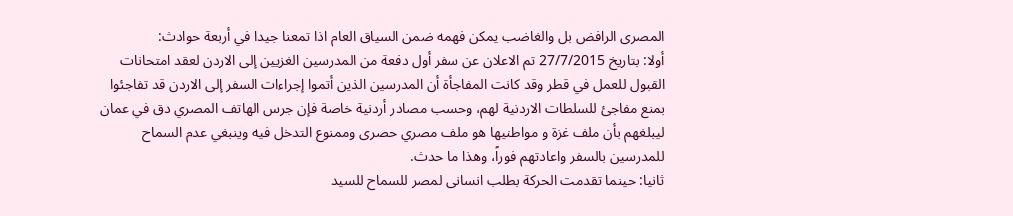المصرى الرافض بل والغاضب يمكن فهمه ضمن السياق العام اذا تمعنا جيدا في أربعة حوادث:
أولا: بتاريخ 27/7/2015 تم الاعلان عن سفر أول دفعة من المدرسين الغزيين إلى الاردن لعقد امتحانات القبول للعمل في قطر وقد كانت المفاجأة أن المدرسين الذين أتموا إجراءات السفر إلى الاردن قد تفاجئوا بمنع مفاجئ للسلطات الاردنية لهم، وحسب مصادر أردنية خاصة فإن جرس الهاتف المصري دق في عمان ليبلغهم بأن ملف غزة و مواطنيها هو ملف مصري حصرى وممنوع التدخل فيه وينبغي عدم السماح للمدرسين بالسفر واعادتهم فوراً، وهذا ما حدث.
ثانيا: حينما تقدمت الحركة بطلب انسانى لمصر للسماح للسيد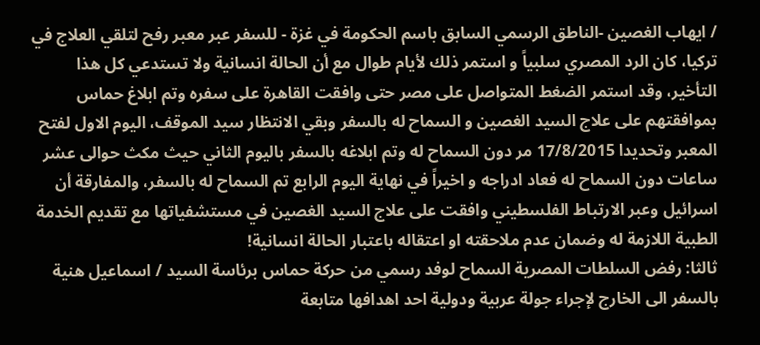/ ايهاب الغصين -الناطق الرسمي السابق باسم الحكومة في غزة - للسفر عبر معبر رفح لتلقي العلاج في تركيا، كان الرد المصري سلبياً و استمر ذلك لأيام طوال مع أن الحالة انسانية ولا تستدعي كل هذا التأخير، وقد استمر الضغط المتواصل على مصر حتى وافقت القاهرة على سفره وتم ابلاغ حماس بموافقتهم على علاج السيد الغصين و السماح له بالسفر وبقي الانتظار سيد الموقف، اليوم الاول لفتح المعبر وتحديدا 17/8/2015 مر دون السماح له وتم ابلاغه بالسفر باليوم الثاني حيث مكث حوالى عشر ساعات دون السماح له فعاد ادراجه و اخيراً في نهاية اليوم الرابع تم السماح له بالسفر، والمفارقة أن اسرائيل وعبر الارتباط الفلسطيني وافقت على علاج السيد الغصين في مستشفياتها مع تقديم الخدمة الطبية اللازمة له وضمان عدم ملاحقته او اعتقاله باعتبار الحالة انسانية!
ثالثا: رفض السلطات المصرية السماح لوفد رسمي من حركة حماس برئاسة السيد / اسماعيل هنية بالسفر الى الخارج لإجراء جولة عربية ودولية احد اهدافها متابعة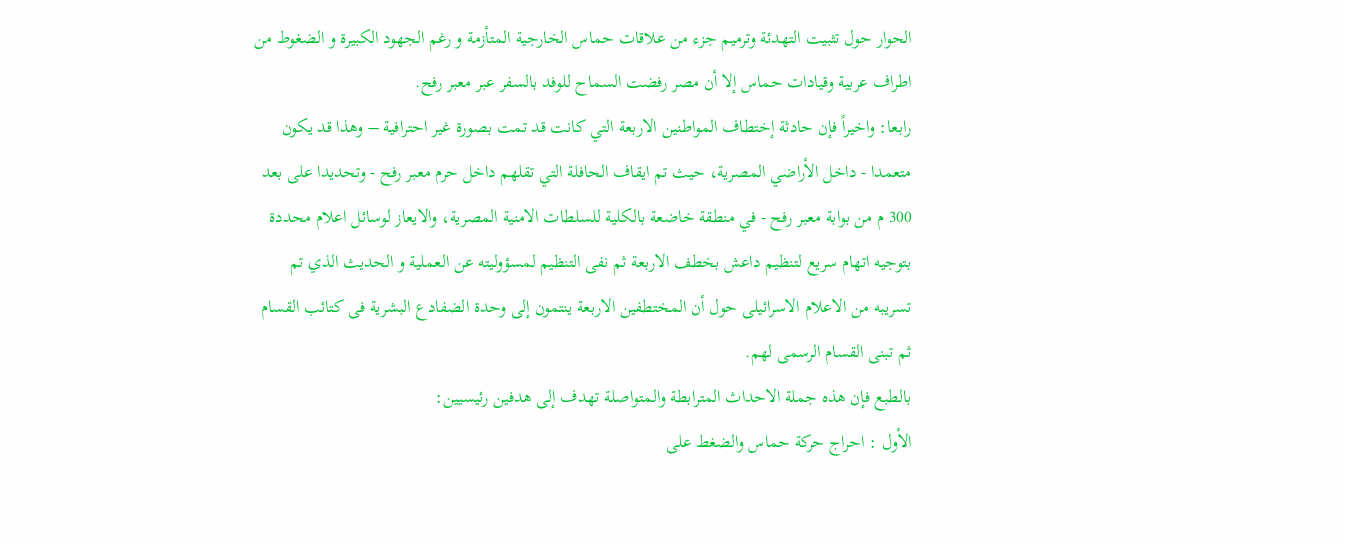الحوار حول تثبيت التهدئة وترميم جزء من علاقات حماس الخارجية المتأزمة و رغم الجهود الكبيرة و الضغوط من اطراف عربية وقيادات حماس إلا أن مصر رفضت السماح للوفد بالسفر عبر معبر رفح.
رابعا: واخيراً فإن حادثة إختطاف المواطنين الاربعة التي كانت قد تمت بصورة غير احترافية – وهذا قد يكون متعمدا - داخل الأراضي المصرية، حيث تم ايقاف الحافلة التي تقلهم داخل حرم معبر رفح - وتحديدا على بعد 300 م من بوابة معبر رفح - في منطقة خاضعة بالكلية للسلطات الامنية المصرية، والايعاز لوسائل اعلام محددة بتوجيه اتهام سريع لتنظيم داعش بخطف الاربعة ثم نفى التنظيم لمسؤوليته عن العملية و الحديث الذي تم تسريبه من الاعلام الاسرائيلى حول أن المختطفين الاربعة ينتمون إلى وحدة الضفادع البشرية فى كتائب القسام ثم تبنى القسام الرسمى لهم.
بالطبع فإن هذه جملة الاحداث المترابطة والمتواصلة تهدف إلى هدفين رئيسيين:
الأول : احراج حركة حماس والضغط على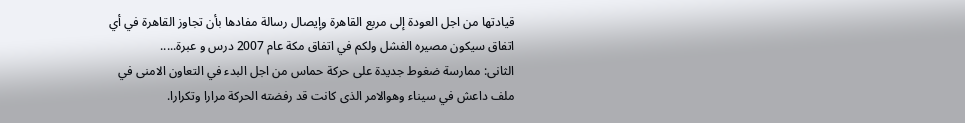قيادتها من اجل العودة إلى مربع القاهرة وإيصال رسالة مفادها بأن تجاوز القاهرة في أي اتفاق سيكون مصيره الفشل ولكم في اتفاق مكة عام 2007 درس و عبرة.....
الثانى: ممارسة ضغوط جديدة على حركة حماس من اجل البدء في التعاون الامنى في ملف داعش في سيناء وهوالامر الذى كانت قد رفضته الحركة مرارا وتكرارا.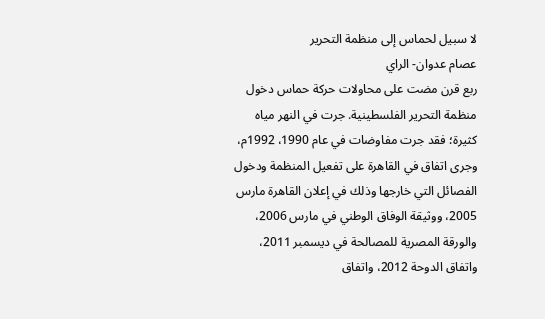لا سبيل لحماس إلى منظمة التحرير
عصام عدوان- الراي
ربع قرن مضت على محاولات حركة حماس دخول منظمة التحرير الفلسطينية. جرت في النهر مياه كثيرة؛ فقد جرت مفاوضات في عام 1990، 1992م، وجرى اتفاق في القاهرة على تفعيل المنظمة ودخول الفصائل التي خارجها وذلك في إعلان القاهرة مارس 2005، ووثيقة الوفاق الوطني في مارس 2006، والورقة المصرية للمصالحة في ديسمبر 2011، واتفاق الدوحة 2012، واتفاق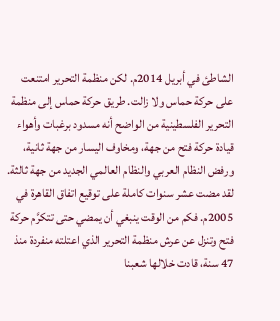الشاطئ في أبريل 2014م. لكن منظمة التحرير امتنعت على حركة حماس ولا زالت. طريق حركة حماس إلى منظمة التحرير الفلسطينية من الواضح أنه مسدود برغبات وأهواء قيادة حركة فتح من جهة، ومخاوف اليسار من جهة ثانية، ورفض النظام العربي والنظام العالمي الجديد من جهة ثالثة. لقد مضت عشر سنوات كاملة على توقيع اتفاق القاهرة في 2005م. فكم من الوقت ينبغي أن يمضي حتى تتكرَّم حركة فتح وتنزل عن عرش منظمة التحرير الذي اعتلته منفردة منذ 47 سنة، قادت خلالها شعبنا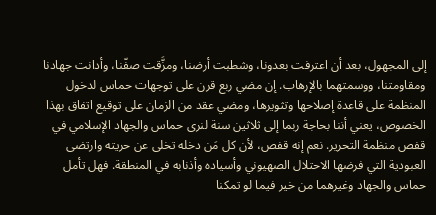إلى المجهول، بعد أن اعترفت بعدونا، وشطبت أرضنا، ومزَّقت صفّنا، وأدانت جهادنا ومقاومتنا، ووسمتهما بالإرهاب. إن مضي ربع قرن على توجهات حماس لدخول المنظمة على قاعدة إصلاحها وتثويرها، ومضي عقد من الزمان على توقيع اتفاق بهذا الخصوص، يعني أننا بحاجة ربما إلى ثلاثين سنة لنرى حماس والجهاد الإسلامي في قفص منظمة التحرير. نعم إنه قفص، لأن كل مَن دخله تخلى عن حريته وارتضى العبودية التي فرضها الاحتلال الصهيوني وأسياده وأذنابه في المنطقة. فهل تأمل حماس والجهاد وغيرهما من خير فيما لو تمكنا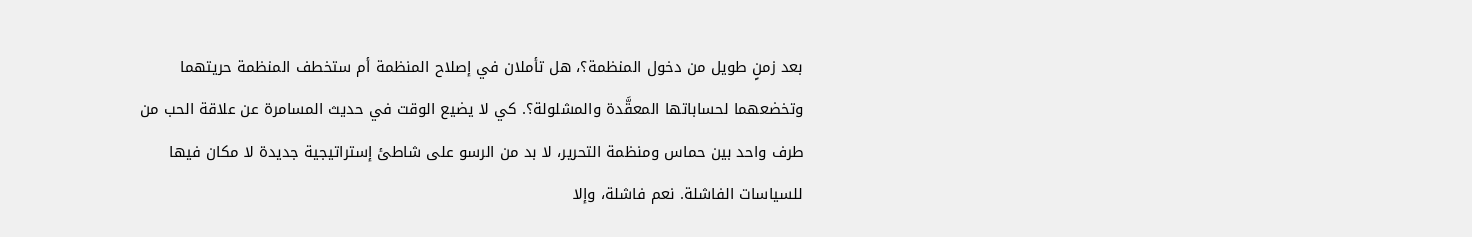بعد زمنٍ طويل من دخول المنظمة؟، هل تأملان في إصلاح المنظمة أم ستخطف المنظمة حريتهما وتخضعهما لحساباتها المعقَّدة والمشلولة؟. كي لا يضيع الوقت في حديث المسامرة عن علاقة الحب من طرف واحد بين حماس ومنظمة التحرير، لا بد من الرسو على شاطئ إستراتيجية جديدة لا مكان فيها للسياسات الفاشلة. نعم فاشلة، وإلا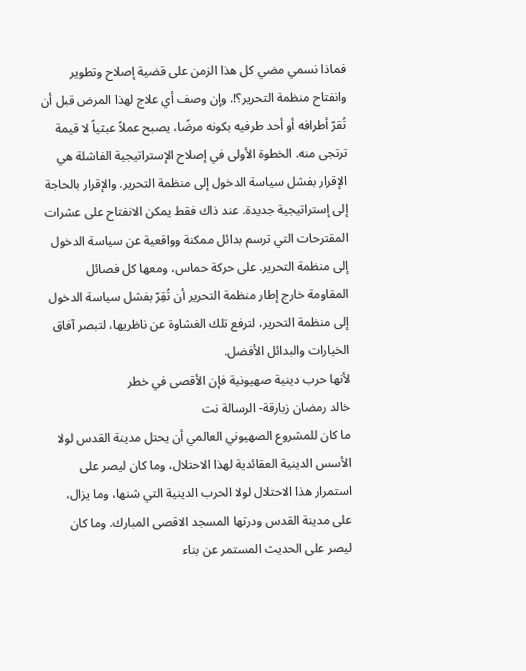فماذا نسمي مضي كل هذا الزمن على قضية إصلاح وتطوير وانفتاح منظمة التحرير؟!. وإن وصف أي علاج لهذا المرض قبل أن تُقرّ أطرافه أو أحد طرفيه بكونه مرضًا، يصبح عملاً عبثياً لا قيمة ترتجى منه. الخطوة الأولى في إصلاح الإستراتيجية الفاشلة هي الإقرار بفشل سياسة الدخول إلى منظمة التحرير. والإقرار بالحاجة إلى إستراتيجية جديدة. عند ذاك فقط يمكن الانفتاح على عشرات المقترحات التي ترسم بدائل ممكنة وواقعية عن سياسة الدخول إلى منظمة التحرير. على حركة حماس، ومعها كل فصائل المقاومة خارج إطار منظمة التحرير أن تُقِرّ بفشل سياسة الدخول إلى منظمة التحرير، لترفع تلك الغشاوة عن ناظريها، لتبصر آفاق الخيارات والبدائل الأفضل.
لأنها حرب دينية صهيونية فإن الأقصى في خطر
خالد رمضان زبارقة- الرسالة نت
ما كان للمشروع الصهيوني العالمي أن يحتل مدينة القدس لولا الأسس الدينية العقائدية لهذا الاحتلال، وما كان ليصر على استمرار هذا الاحتلال لولا الحرب الدينية التي شنها، وما يزال، على مدينة القدس ودرتها المسجد الاقصى المبارك. وما كان ليصر على الحديث المستمر عن بناء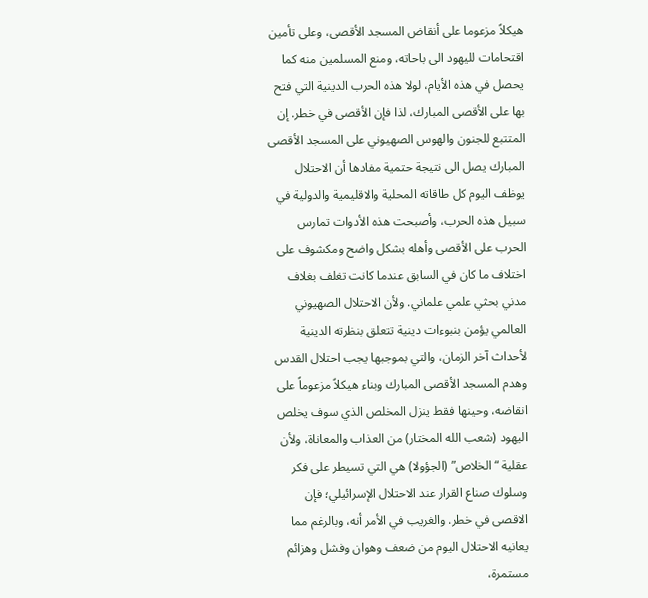هيكلاً مزعوما على أنقاض المسجد الأقصى، وعلى تأمين اقتحامات لليهود الى باحاته، ومنع المسلمين منه كما يحصل في هذه الأيام، لولا هذه الحرب الدينية التي فتح بها على الأقصى المبارك، لذا فإن الأقصى في خطر. إن المتتبع للجنون والهوس الصهيوني على المسجد الأقصى المبارك يصل الى نتيجة حتمية مفادها أن الاحتلال يوظف اليوم كل طاقاته المحلية والاقليمية والدولية في سبيل هذه الحرب، وأصبحت هذه الأدوات تمارس الحرب على الأقصى وأهله بشكل واضح ومكشوف على اختلاف ما كان في السابق عندما كانت تغلف بغلاف مدني بحثي علمي علماني. ولأن الاحتلال الصهيوني العالمي يؤمن بنبوءات دينية تتعلق بنظرته الدينية لأحداث آخر الزمان، والتي بموجبها يجب احتلال القدس وهدم المسجد الأقصى المبارك وبناء هيكلاً مزعوماً على انقاضه، وحينها فقط ينزل المخلص الذي سوف يخلص اليهود (شعب الله المختار) من العذاب والمعاناة، ولأن عقلية “الخلاص” (الجؤولا) هي التي تسيطر على فكر وسلوك صناع القرار عند الاحتلال الإسرائيلي؛ فإن الاقصى في خطر. والغريب في الأمر أنه، وبالرغم مما يعانيه الاحتلال اليوم من ضعف وهوان وفشل وهزائم مستمرة،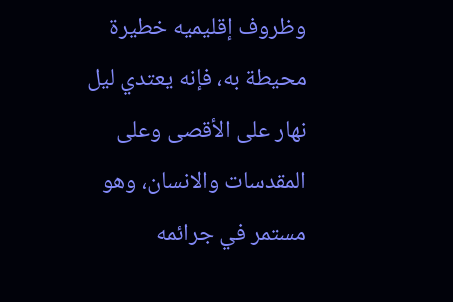وظروف إقليميه خطيرة محيطة به، فإنه يعتدي ليل نهار على الأقصى وعلى المقدسات والانسان، وهو مستمر في جرائمه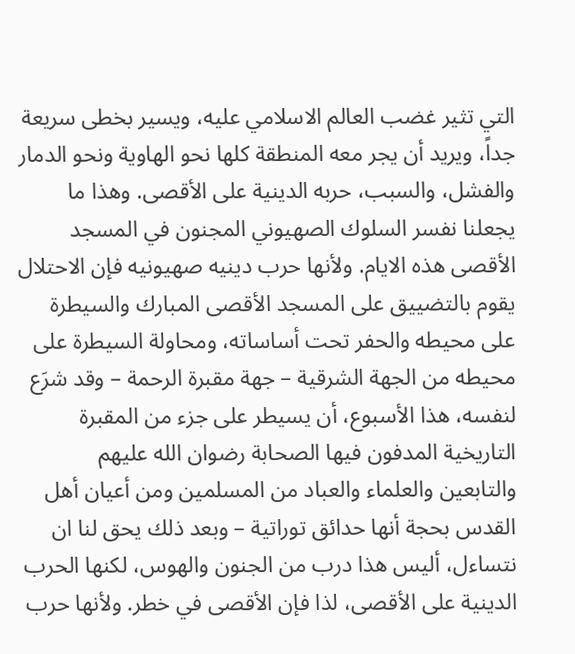التي تثير غضب العالم الاسلامي عليه، ويسير بخطى سريعة جداً، ويريد أن يجر معه المنطقة كلها نحو الهاوية ونحو الدمار والفشل، والسبب، حربه الدينية على الأقصى. وهذا ما يجعلنا نفسر السلوك الصهيوني المجنون في المسجد الأقصى هذه الايام. ولأنها حرب دينيه صهيونيه فإن الاحتلال يقوم بالتضييق على المسجد الأقصى المبارك والسيطرة على محيطه والحفر تحت أساساته، ومحاولة السيطرة على محيطه من الجهة الشرقية – جهة مقبرة الرحمة – وقد شرَع لنفسه، هذا الأسبوع، أن يسيطر على جزء من المقبرة التاريخية المدفون فيها الصحابة رضوان الله عليهم والتابعين والعلماء والعباد من المسلمين ومن أعيان أهل القدس بحجة أنها حدائق توراتية – وبعد ذلك يحق لنا ان نتساءل، أليس هذا درب من الجنون والهوس، لكنها الحرب الدينية على الأقصى، لذا فإن الأقصى في خطر. ولأنها حرب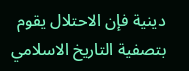دينية فإن الاحتلال يقوم بتصفية التاريخ الاسلامي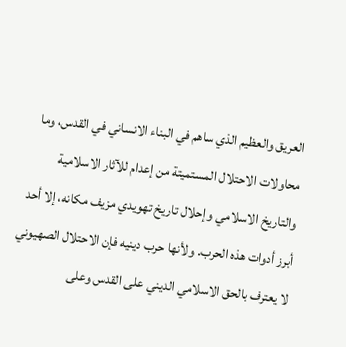العريق والعظيم الذي ساهم في البناء الانساني في القدس، وما محاولات الاحتلال المستميتة من إعدام للآثار الاسلامية والتاريخ الاسلامي وإحلال تاريخ تهويدي مزيف مكانه، إلا أحد أبرز أدوات هذه الحرب. ولأنها حرب دينيه فإن الاحتلال الصهيوني لا يعترف بالحق الاسلامي الديني على القدس وعلى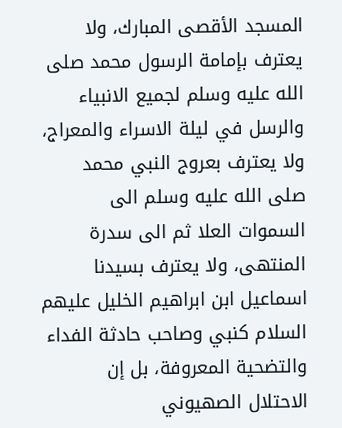المسجد الأقصى المبارك، ولا يعترف بإمامة الرسول محمد صلى الله عليه وسلم لجميع الانبياء والرسل في ليلة الاسراء والمعراج، ولا يعترف بعروج النبي محمد صلى الله عليه وسلم الى السموات العلا ثم الى سدرة المنتهى، ولا يعترف بسيدنا اسماعيل ابن ابراهيم الخليل عليهم السلام كنبي وصاحب حادثة الفداء والتضحية المعروفة، بل إن الاحتلال الصهيوني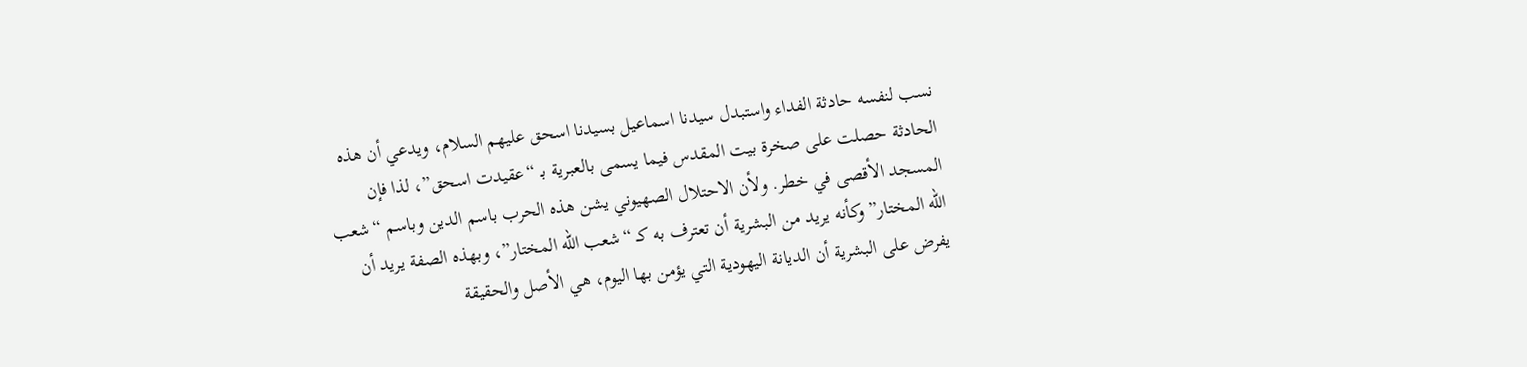نسب لنفسه حادثة الفداء واستبدل سيدنا اسماعيل بسيدنا اسحق عليهم السلام، ويدعي أن هذه الحادثة حصلت على صخرة بيت المقدس فيما يسمى بالعبرية بـ “عقيدت اسحق”، لذا فإن المسجد الأقصى في خطر. ولأن الاحتلال الصهيوني يشن هذه الحرب باسم الدين وباسم “شعب الله المختار” وكأنه يريد من البشرية أن تعترف به كـ “شعب الله المختار”، وبهذه الصفة يريد أن يفرض على البشرية أن الديانة اليهودية التي يؤمن بها اليوم، هي الأصل والحقيقة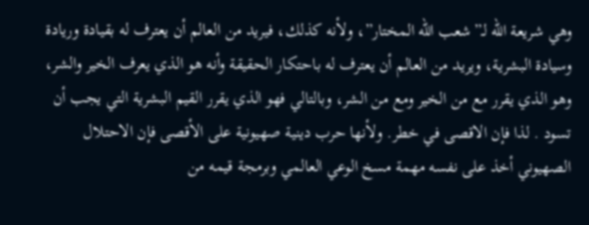وهي شريعة الله لـ”شعب الله المختار”، ولأنه كذلك، فيريد من العالم أن يعترف له بقيادة وريادة وسيادة البشرية، ويريد من العالم أن يعترف له باحتكار الحقيقة وأنه هو الذي يعرف الخير والشر، وهو الذي يقرر مع من الخير ومع من الشر، وبالتالي فهو الذي يقرر القيم البشرية التي يجب أن تسود . لذا فإن الاقصى في خطر. ولأنها حرب دينية صهيونية على الأقصى فإن الاحتلال الصهيوني أخذ على نفسه مهمة مسخ الوعي العالمي وبرمجة قيمه من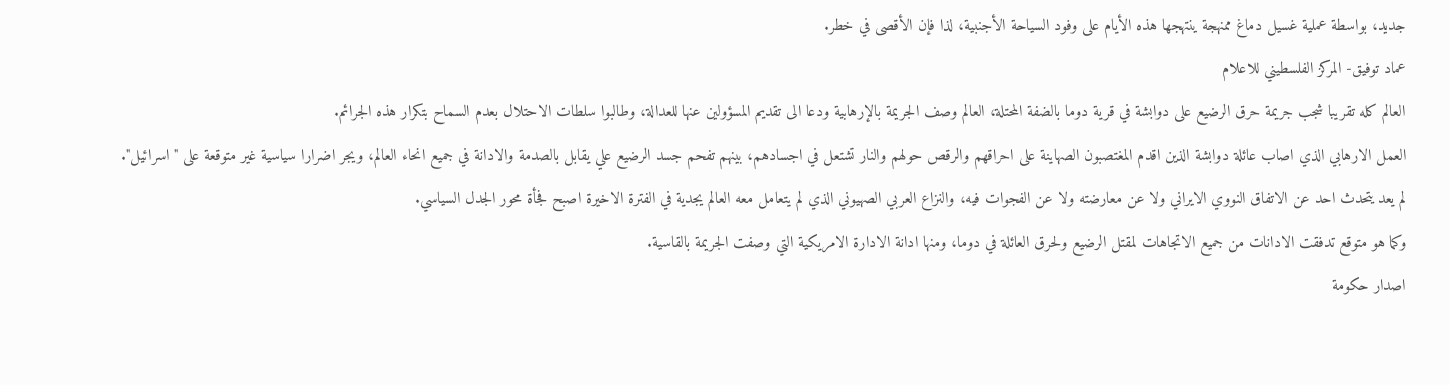جديد، بواسطة عملية غسيل دماغ ممنهجة ينتهجها هذه الأيام على وفود السياحة الأجنبية، لذا فإن الأقصى في خطر.
عماد توفيق- المركز الفلسطيني للاعلام
العالم كله تقريبا شجب جريمة حرق الرضيع على دوابشة في قرية دوما بالضفة المحتلة، العالم وصف الجريمة بالإرهابية ودعا الى تقديم المسؤولين عنها للعدالة، وطالبوا سلطات الاحتلال بعدم السماح بتكرار هذه الجرائم.
العمل الارهابي الذي اصاب عائلة دوابشة الذين اقدم المغتصبون الصهاينة على احراقهم والرقص حولهم والنار تشتعل في اجسادهم، بينهم تفحم جسد الرضيع علي يقابل بالصدمة والادانة في جميع انحاء العالم، ويجر اضرارا سياسية غير متوقعة على "اسرائيل".
لم يعد يتحدث احد عن الاتفاق النووي الايراني ولا عن معارضته ولا عن الفجوات فيه، والنزاع العربي الصهيوني الذي لم يتعامل معه العالم يجدية في الفترة الاخيرة اصبح فجأة محور الجدل السياسي.
وكما هو متوقع تدفقت الادانات من جميع الاتجاهات لمقتل الرضيع ولحرق العائلة في دوما، ومنها ادانة الادارة الامريكية التي وصفت الجريمة بالقاسية.
اصدار حكومة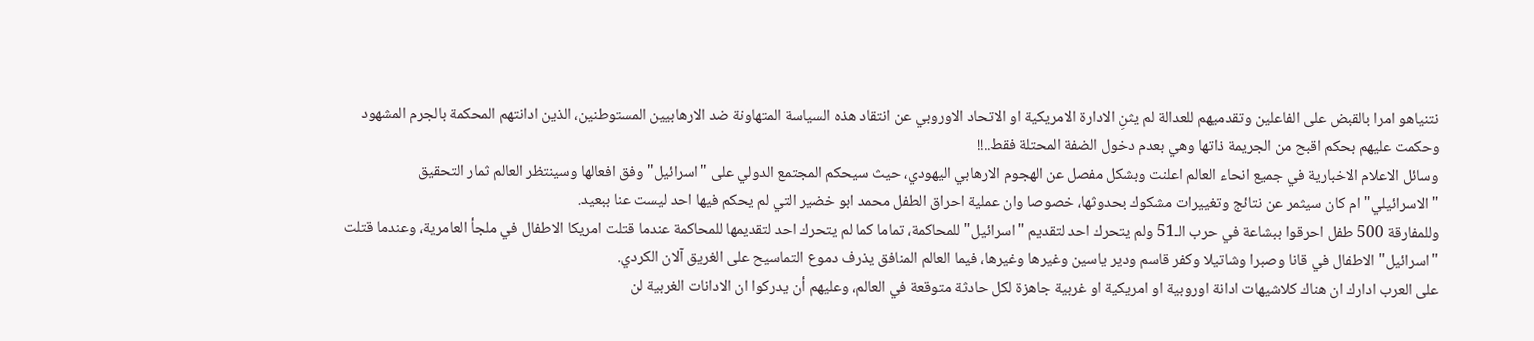نتنياهو امرا بالقبض على الفاعلين وتقدميهم للعدالة لم يثنِ الادارة الامريكية او الاتحاد الاوروبي عن انتقاد هذه السياسة المتهاونة ضد الارهابيين المستوطنين، الذين ادانتهم المحكمة بالجرم المشهود وحكمت عليهم بحكم اقبح من الجريمة ذاتها وهي بعدم دخول الضفة المحتلة فقط..!!
وسائل الاعلام الاخبارية في جميع انحاء العالم اعلنت وبشكل مفصل عن الهجوم الارهابي اليهودي، حيث سيحكم المجتمع الدولي على "اسرائيل" وفق افعالها وسينتظر العالم ثمار التحقيق "الاسرائيلي" ام كان سيثمر عن نتائج وتغييرات مشكوك بحدوثها، خصوصا وان عملية احراق الطفل محمد ابو خضير التي لم يحكم فيها احد ليست عنا ببعيد.
وللمفارقة 500 طفل احرقوا ببشاعة في حرب الـ51 ولم يتحرك احد لتقديم "اسرائيل" للمحاكمة، تماما كما لم يتحرك احد لتقديمها للمحاكمة عندما قتلت امريكا الاطفال في ملجأ العامرية، وعندما قتلت "اسرائيل" الاطفال في قانا وصبرا وشاتيلا وكفر قاسم ودير ياسين وغيرها وغيرها، فيما العالم المنافق يذرف دموع التماسيح على الغريق آلان الكردي.
على العرب ادارك ان هناك كلاشيهات ادانة اوروبية او امريكية او غربية جاهزة لكل حادثة متوقعة في العالم، وعليهم أن يدركوا ان الادانات الغربية لن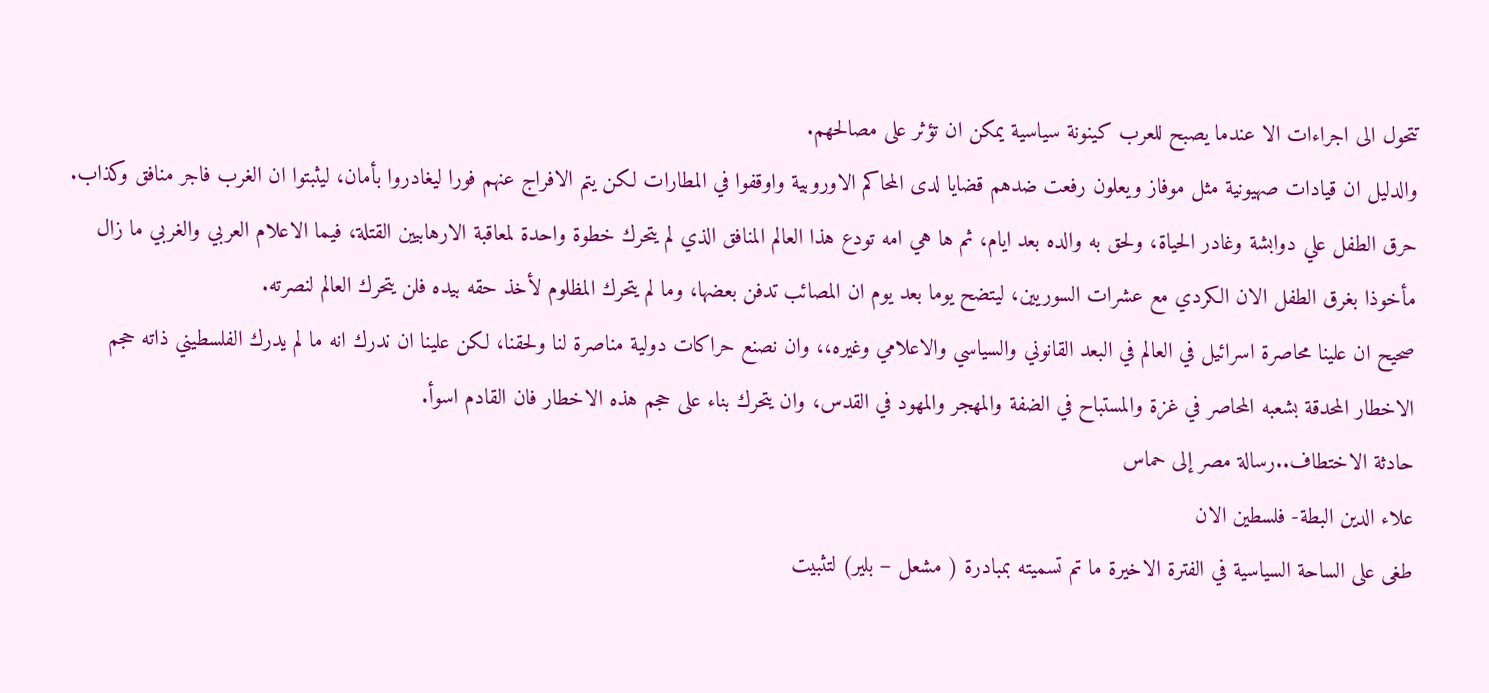تتحول الى اجراءات الا عندما يصبح للعرب كينونة سياسية يمكن ان تؤثر على مصالحهم.
والدليل ان قيادات صهيونية مثل موفاز ويعلون رفعت ضدهم قضايا لدى المحاكم الاوروبية واوقفوا في المطارات لكن يتم الافراج عنهم فورا ليغادروا بأمان، ليثبتوا ان الغرب فاجر منافق وكذاب.
حرق الطفل علي دوابشة وغادر الحياة، ولحق به والده بعد ايام، ثم ها هي امه تودع هذا العالم المنافق الذي لم يتحرك خطوة واحدة لمعاقبة الارهابيين القتلة، فيما الاعلام العربي والغربي ما زال مأخوذا بغرق الطفل الان الكردي مع عشرات السوريين، ليتضح يوما بعد يوم ان المصائب تدفن بعضها، وما لم يتحرك المظلوم لأخذ حقه بيده فلن يتحرك العالم لنصرته.
صحيح ان علينا محاصرة اسرائيل في العالم في البعد القانوني والسياسي والاعلامي وغيره،، وان نصنع حراكات دولية مناصرة لنا ولحقنا، لكن علينا ان ندرك انه ما لم يدرك الفلسطيني ذاته حجم الاخطار المحدقة بشعبه المحاصر في غزة والمستباح في الضفة والمهجر والمهود في القدس، وان يتحرك بناء على حجم هذه الاخطار فان القادم اسوأ.
حادثة الاختطاف..رسالة مصر إلى حماس
علاء الدين البطة- فلسطين الان
طغى على الساحة السياسية في الفترة الاخيرة ما تم تسميته بمبادرة ( مشعل – بلير) لتثبيت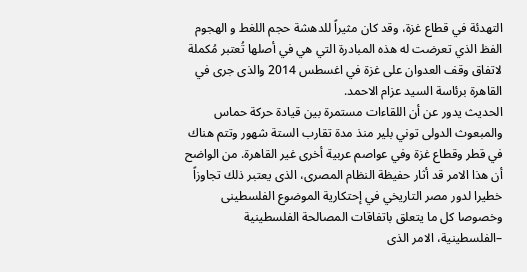التهدئة في قطاع غزة، وقد كان مثيراً للدهشة حجم اللغط و الهجوم الفظ الذي تعرضت له هذه المبادرة التي هي في أصلها تُعتبر مُكملة لاتفاق وقف العدوان على غزة في اغسطس 2014 والذى جرى في القاهرة برئاسة السيد عزام الاحمد.
الحديث يدور عن أن اللقاءات مستمرة بين قيادة حركة حماس والمبعوث الدولى توني بلير منذ مدة تقارب الستة شهور وتتم هناك في قطر وقطاع غزة وفي عواصم عربية أخرى غير القاهرة. من الواضح أن هذا الامر قد أثار حفيظة النظام المصرى، الذى يعتبر ذلك تجاوزاً خطيرا لدور مصر التاريخي في إحتكارية الموضوع الفلسطينى وخصوصا كل ما يتعلق باتفاقات المصالحة الفلسطينية –الفلسطينية، الامر الذى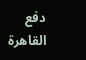دفع القاهرة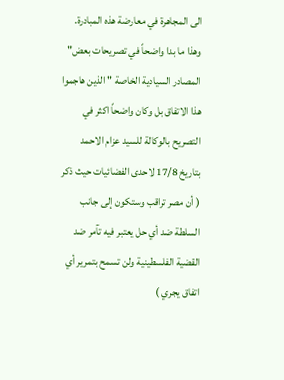الى المجاهرة في معارضة هذه المبادرة.
وهذا ما بدا واضحاً في تصريحات بعض" المصادر السيادية الخاصة " الذين هاجموا هذا الاتفاق بل وكان واضحاً اكثر في التصريح بالوكالة للسيد عزام الاحمد بتاريخ 17/8 لاحدى الفضائيات حيث ذكر ( أن مصر تراقب وستكون إلى جانب السلطة ضد أي حل يعتبر فيه تآمر ضد القضية الفلسطينية ولن تسمح بتمرير أي اتفاق يجري )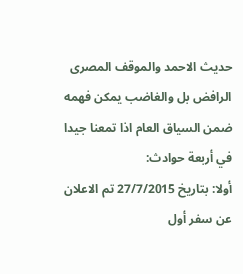حديث الاحمد والموقف المصرى الرافض بل والغاضب يمكن فهمه ضمن السياق العام اذا تمعنا جيدا في أربعة حوادث:
أولا: بتاريخ 27/7/2015 تم الاعلان عن سفر أول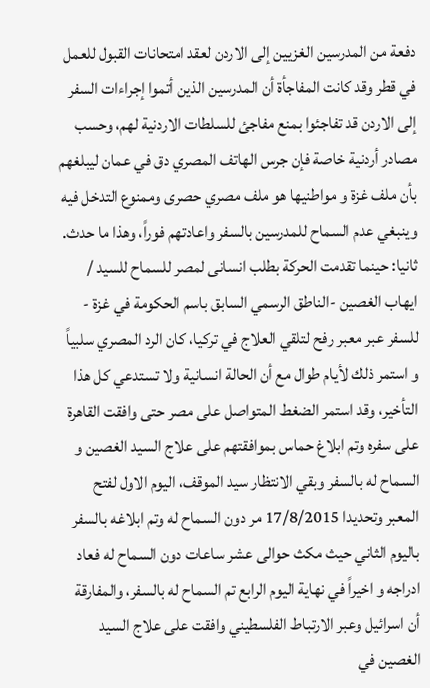دفعة من المدرسين الغزيين إلى الاردن لعقد امتحانات القبول للعمل في قطر وقد كانت المفاجأة أن المدرسين الذين أتموا إجراءات السفر إلى الاردن قد تفاجئوا بمنع مفاجئ للسلطات الاردنية لهم، وحسب مصادر أردنية خاصة فإن جرس الهاتف المصري دق في عمان ليبلغهم بأن ملف غزة و مواطنيها هو ملف مصري حصرى وممنوع التدخل فيه وينبغي عدم السماح للمدرسين بالسفر واعادتهم فوراً، وهذا ما حدث.
ثانيا: حينما تقدمت الحركة بطلب انسانى لمصر للسماح للسيد / ايهاب الغصين -الناطق الرسمي السابق باسم الحكومة في غزة - للسفر عبر معبر رفح لتلقي العلاج في تركيا، كان الرد المصري سلبياً و استمر ذلك لأيام طوال مع أن الحالة انسانية ولا تستدعي كل هذا التأخير، وقد استمر الضغط المتواصل على مصر حتى وافقت القاهرة على سفره وتم ابلاغ حماس بموافقتهم على علاج السيد الغصين و السماح له بالسفر وبقي الانتظار سيد الموقف، اليوم الاول لفتح المعبر وتحديدا 17/8/2015 مر دون السماح له وتم ابلاغه بالسفر باليوم الثاني حيث مكث حوالى عشر ساعات دون السماح له فعاد ادراجه و اخيراً في نهاية اليوم الرابع تم السماح له بالسفر، والمفارقة أن اسرائيل وعبر الارتباط الفلسطيني وافقت على علاج السيد الغصين في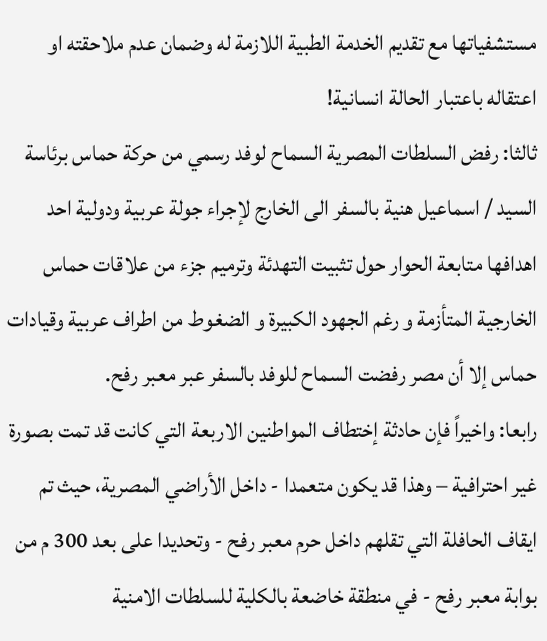مستشفياتها مع تقديم الخدمة الطبية اللازمة له وضمان عدم ملاحقته او اعتقاله باعتبار الحالة انسانية!
ثالثا: رفض السلطات المصرية السماح لوفد رسمي من حركة حماس برئاسة السيد / اسماعيل هنية بالسفر الى الخارج لإجراء جولة عربية ودولية احد اهدافها متابعة الحوار حول تثبيت التهدئة وترميم جزء من علاقات حماس الخارجية المتأزمة و رغم الجهود الكبيرة و الضغوط من اطراف عربية وقيادات حماس إلا أن مصر رفضت السماح للوفد بالسفر عبر معبر رفح.
رابعا: واخيراً فإن حادثة إختطاف المواطنين الاربعة التي كانت قد تمت بصورة غير احترافية – وهذا قد يكون متعمدا - داخل الأراضي المصرية، حيث تم ايقاف الحافلة التي تقلهم داخل حرم معبر رفح - وتحديدا على بعد 300 م من بوابة معبر رفح - في منطقة خاضعة بالكلية للسلطات الامنية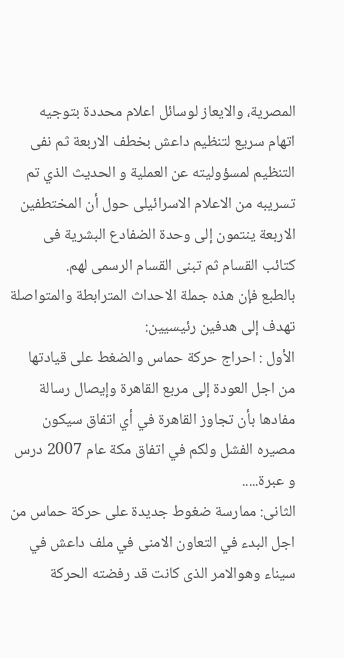المصرية، والايعاز لوسائل اعلام محددة بتوجيه اتهام سريع لتنظيم داعش بخطف الاربعة ثم نفى التنظيم لمسؤوليته عن العملية و الحديث الذي تم تسريبه من الاعلام الاسرائيلى حول أن المختطفين الاربعة ينتمون إلى وحدة الضفادع البشرية فى كتائب القسام ثم تبنى القسام الرسمى لهم.
بالطبع فإن هذه جملة الاحداث المترابطة والمتواصلة تهدف إلى هدفين رئيسيين:
الأول : احراج حركة حماس والضغط على قيادتها من اجل العودة إلى مربع القاهرة وإيصال رسالة مفادها بأن تجاوز القاهرة في أي اتفاق سيكون مصيره الفشل ولكم في اتفاق مكة عام 2007 درس و عبرة.....
الثانى: ممارسة ضغوط جديدة على حركة حماس من اجل البدء في التعاون الامنى في ملف داعش في سيناء وهوالامر الذى كانت قد رفضته الحركة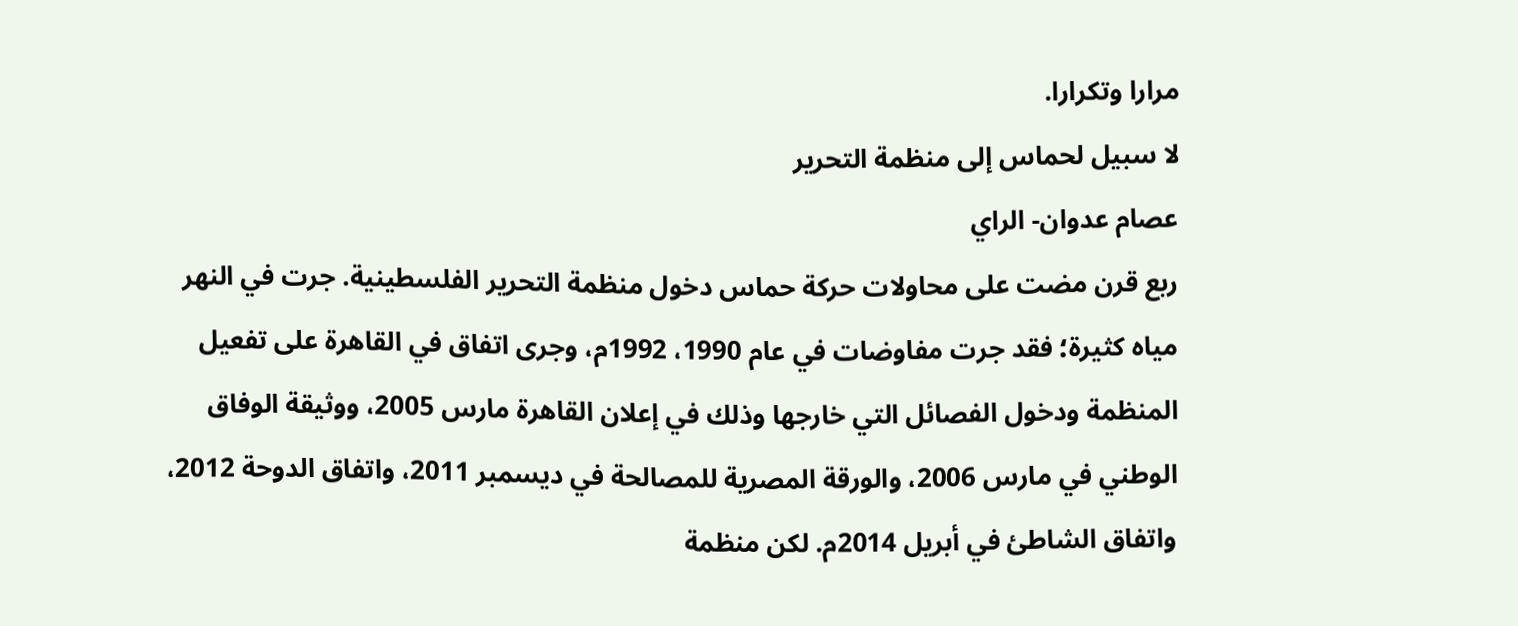مرارا وتكرارا.
لا سبيل لحماس إلى منظمة التحرير
عصام عدوان- الراي
ربع قرن مضت على محاولات حركة حماس دخول منظمة التحرير الفلسطينية. جرت في النهر مياه كثيرة؛ فقد جرت مفاوضات في عام 1990، 1992م، وجرى اتفاق في القاهرة على تفعيل المنظمة ودخول الفصائل التي خارجها وذلك في إعلان القاهرة مارس 2005، ووثيقة الوفاق الوطني في مارس 2006، والورقة المصرية للمصالحة في ديسمبر 2011، واتفاق الدوحة 2012، واتفاق الشاطئ في أبريل 2014م. لكن منظمة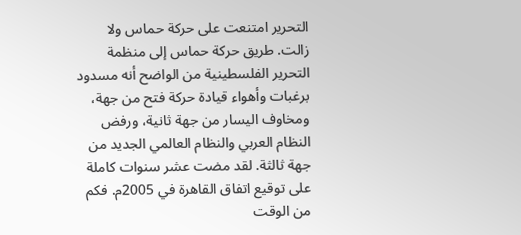التحرير امتنعت على حركة حماس ولا زالت. طريق حركة حماس إلى منظمة التحرير الفلسطينية من الواضح أنه مسدود برغبات وأهواء قيادة حركة فتح من جهة، ومخاوف اليسار من جهة ثانية، ورفض النظام العربي والنظام العالمي الجديد من جهة ثالثة. لقد مضت عشر سنوات كاملة على توقيع اتفاق القاهرة في 2005م. فكم من الوقت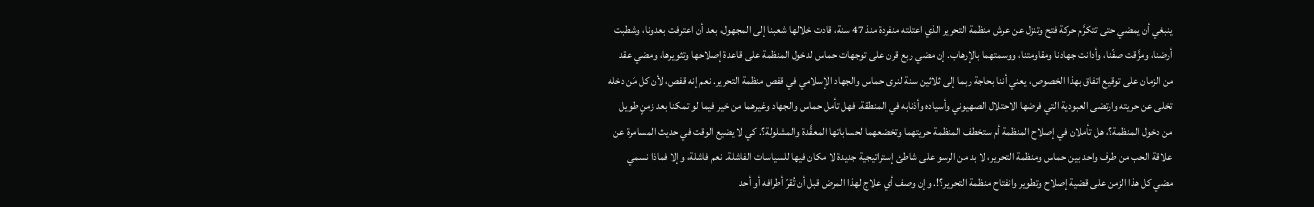ينبغي أن يمضي حتى تتكرَّم حركة فتح وتنزل عن عرش منظمة التحرير الذي اعتلته منفردة منذ 47 سنة، قادت خلالها شعبنا إلى المجهول، بعد أن اعترفت بعدونا، وشطبت أرضنا، ومزَّقت صفّنا، وأدانت جهادنا ومقاومتنا، ووسمتهما بالإرهاب. إن مضي ربع قرن على توجهات حماس لدخول المنظمة على قاعدة إصلاحها وتثويرها، ومضي عقد من الزمان على توقيع اتفاق بهذا الخصوص، يعني أننا بحاجة ربما إلى ثلاثين سنة لنرى حماس والجهاد الإسلامي في قفص منظمة التحرير. نعم إنه قفص، لأن كل مَن دخله تخلى عن حريته وارتضى العبودية التي فرضها الاحتلال الصهيوني وأسياده وأذنابه في المنطقة. فهل تأمل حماس والجهاد وغيرهما من خير فيما لو تمكنا بعد زمنٍ طويل من دخول المنظمة؟، هل تأملان في إصلاح المنظمة أم ستخطف المنظمة حريتهما وتخضعهما لحساباتها المعقَّدة والمشلولة؟. كي لا يضيع الوقت في حديث المسامرة عن علاقة الحب من طرف واحد بين حماس ومنظمة التحرير، لا بد من الرسو على شاطئ إستراتيجية جديدة لا مكان فيها للسياسات الفاشلة. نعم فاشلة، وإلا فماذا نسمي مضي كل هذا الزمن على قضية إصلاح وتطوير وانفتاح منظمة التحرير؟!. وإن وصف أي علاج لهذا المرض قبل أن تُقرّ أطرافه أو أحد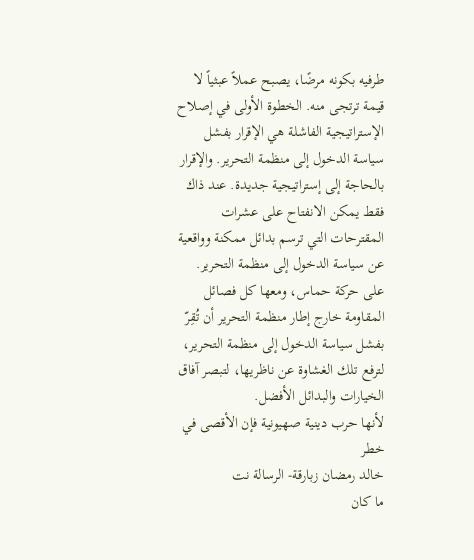طرفيه بكونه مرضًا، يصبح عملاً عبثياً لا قيمة ترتجى منه. الخطوة الأولى في إصلاح الإستراتيجية الفاشلة هي الإقرار بفشل سياسة الدخول إلى منظمة التحرير. والإقرار بالحاجة إلى إستراتيجية جديدة. عند ذاك فقط يمكن الانفتاح على عشرات المقترحات التي ترسم بدائل ممكنة وواقعية عن سياسة الدخول إلى منظمة التحرير. على حركة حماس، ومعها كل فصائل المقاومة خارج إطار منظمة التحرير أن تُقِرّ بفشل سياسة الدخول إلى منظمة التحرير، لترفع تلك الغشاوة عن ناظريها، لتبصر آفاق الخيارات والبدائل الأفضل.
لأنها حرب دينية صهيونية فإن الأقصى في خطر
خالد رمضان زبارقة- الرسالة نت
ما كان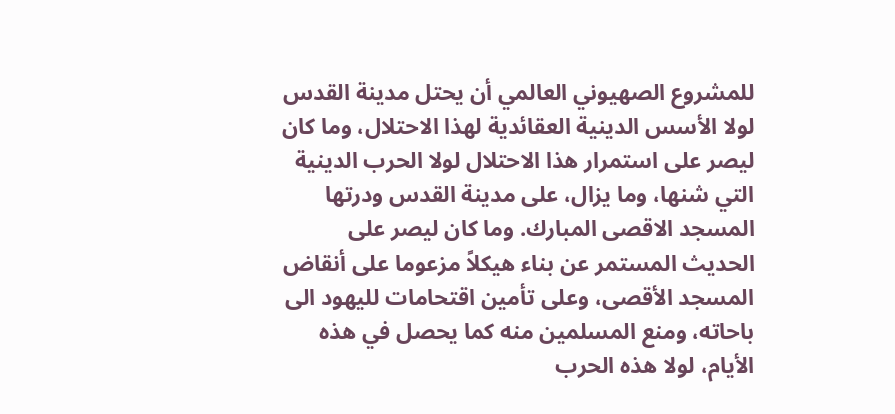للمشروع الصهيوني العالمي أن يحتل مدينة القدس لولا الأسس الدينية العقائدية لهذا الاحتلال، وما كان ليصر على استمرار هذا الاحتلال لولا الحرب الدينية التي شنها، وما يزال، على مدينة القدس ودرتها المسجد الاقصى المبارك. وما كان ليصر على الحديث المستمر عن بناء هيكلاً مزعوما على أنقاض المسجد الأقصى، وعلى تأمين اقتحامات لليهود الى باحاته، ومنع المسلمين منه كما يحصل في هذه الأيام، لولا هذه الحرب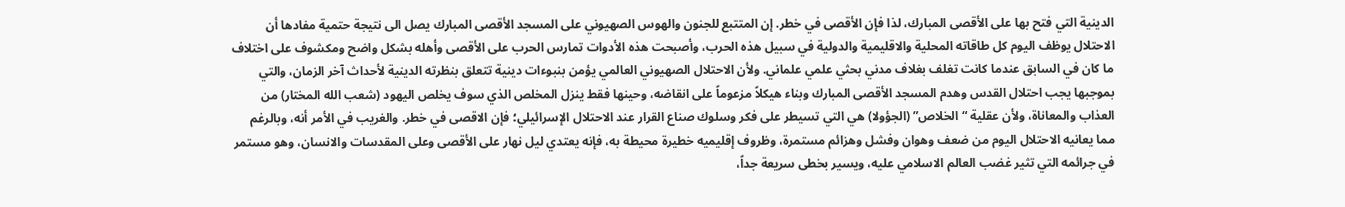الدينية التي فتح بها على الأقصى المبارك، لذا فإن الأقصى في خطر. إن المتتبع للجنون والهوس الصهيوني على المسجد الأقصى المبارك يصل الى نتيجة حتمية مفادها أن الاحتلال يوظف اليوم كل طاقاته المحلية والاقليمية والدولية في سبيل هذه الحرب، وأصبحت هذه الأدوات تمارس الحرب على الأقصى وأهله بشكل واضح ومكشوف على اختلاف ما كان في السابق عندما كانت تغلف بغلاف مدني بحثي علمي علماني. ولأن الاحتلال الصهيوني العالمي يؤمن بنبوءات دينية تتعلق بنظرته الدينية لأحداث آخر الزمان، والتي بموجبها يجب احتلال القدس وهدم المسجد الأقصى المبارك وبناء هيكلاً مزعوماً على انقاضه، وحينها فقط ينزل المخلص الذي سوف يخلص اليهود (شعب الله المختار) من العذاب والمعاناة، ولأن عقلية “الخلاص” (الجؤولا) هي التي تسيطر على فكر وسلوك صناع القرار عند الاحتلال الإسرائيلي؛ فإن الاقصى في خطر. والغريب في الأمر أنه، وبالرغم مما يعانيه الاحتلال اليوم من ضعف وهوان وفشل وهزائم مستمرة، وظروف إقليميه خطيرة محيطة به، فإنه يعتدي ليل نهار على الأقصى وعلى المقدسات والانسان، وهو مستمر في جرائمه التي تثير غضب العالم الاسلامي عليه، ويسير بخطى سريعة جداً،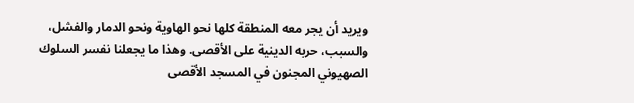ويريد أن يجر معه المنطقة كلها نحو الهاوية ونحو الدمار والفشل، والسبب، حربه الدينية على الأقصى. وهذا ما يجعلنا نفسر السلوك الصهيوني المجنون في المسجد الأقصى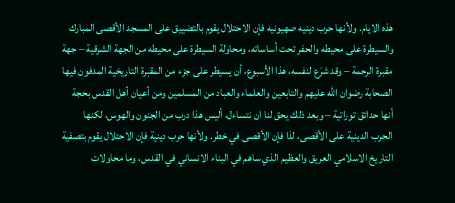هذه الايام. ولأنها حرب دينيه صهيونيه فإن الاحتلال يقوم بالتضييق على المسجد الأقصى المبارك والسيطرة على محيطه والحفر تحت أساساته، ومحاولة السيطرة على محيطه من الجهة الشرقية – جهة مقبرة الرحمة – وقد شرَع لنفسه، هذا الأسبوع، أن يسيطر على جزء من المقبرة التاريخية المدفون فيها الصحابة رضوان الله عليهم والتابعين والعلماء والعباد من المسلمين ومن أعيان أهل القدس بحجة أنها حدائق توراتية – وبعد ذلك يحق لنا ان نتساءل، أليس هذا درب من الجنون والهوس، لكنها الحرب الدينية على الأقصى، لذا فإن الأقصى في خطر. ولأنها حرب دينية فإن الاحتلال يقوم بتصفية التاريخ الاسلامي العريق والعظيم الذي ساهم في البناء الانساني في القدس، وما محاولات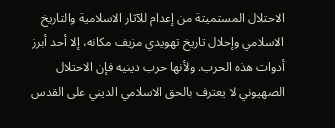الاحتلال المستميتة من إعدام للآثار الاسلامية والتاريخ الاسلامي وإحلال تاريخ تهويدي مزيف مكانه، إلا أحد أبرز أدوات هذه الحرب. ولأنها حرب دينيه فإن الاحتلال الصهيوني لا يعترف بالحق الاسلامي الديني على القدس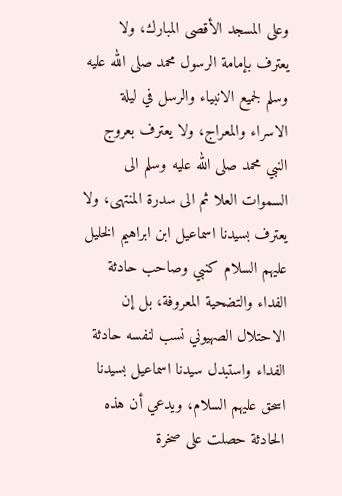وعلى المسجد الأقصى المبارك، ولا يعترف بإمامة الرسول محمد صلى الله عليه وسلم لجميع الانبياء والرسل في ليلة الاسراء والمعراج، ولا يعترف بعروج النبي محمد صلى الله عليه وسلم الى السموات العلا ثم الى سدرة المنتهى، ولا يعترف بسيدنا اسماعيل ابن ابراهيم الخليل عليهم السلام كنبي وصاحب حادثة الفداء والتضحية المعروفة، بل إن الاحتلال الصهيوني نسب لنفسه حادثة الفداء واستبدل سيدنا اسماعيل بسيدنا اسحق عليهم السلام، ويدعي أن هذه الحادثة حصلت على صخرة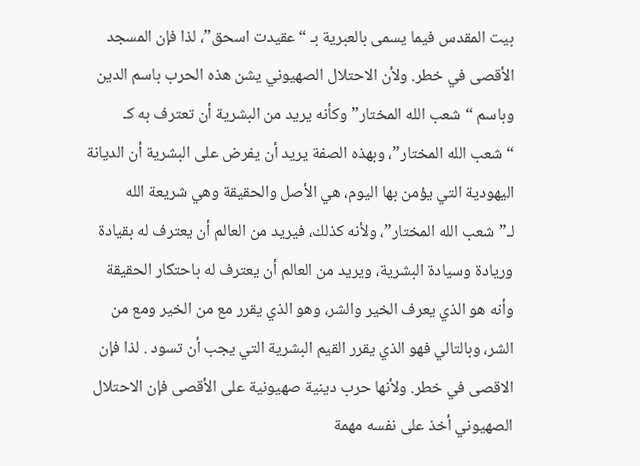بيت المقدس فيما يسمى بالعبرية بـ “عقيدت اسحق”، لذا فإن المسجد الأقصى في خطر. ولأن الاحتلال الصهيوني يشن هذه الحرب باسم الدين وباسم “شعب الله المختار” وكأنه يريد من البشرية أن تعترف به كـ “شعب الله المختار”، وبهذه الصفة يريد أن يفرض على البشرية أن الديانة اليهودية التي يؤمن بها اليوم، هي الأصل والحقيقة وهي شريعة الله لـ”شعب الله المختار”، ولأنه كذلك، فيريد من العالم أن يعترف له بقيادة وريادة وسيادة البشرية، ويريد من العالم أن يعترف له باحتكار الحقيقة وأنه هو الذي يعرف الخير والشر، وهو الذي يقرر مع من الخير ومع من الشر، وبالتالي فهو الذي يقرر القيم البشرية التي يجب أن تسود . لذا فإن الاقصى في خطر. ولأنها حرب دينية صهيونية على الأقصى فإن الاحتلال الصهيوني أخذ على نفسه مهمة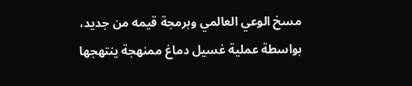مسخ الوعي العالمي وبرمجة قيمه من جديد، بواسطة عملية غسيل دماغ ممنهجة ينتهجها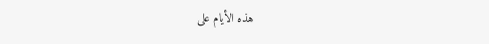هذه الأيام على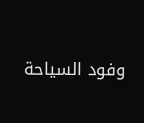وفود السياحة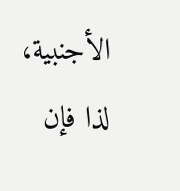الأجنبية، لذا فإن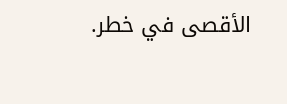الأقصى في خطر.